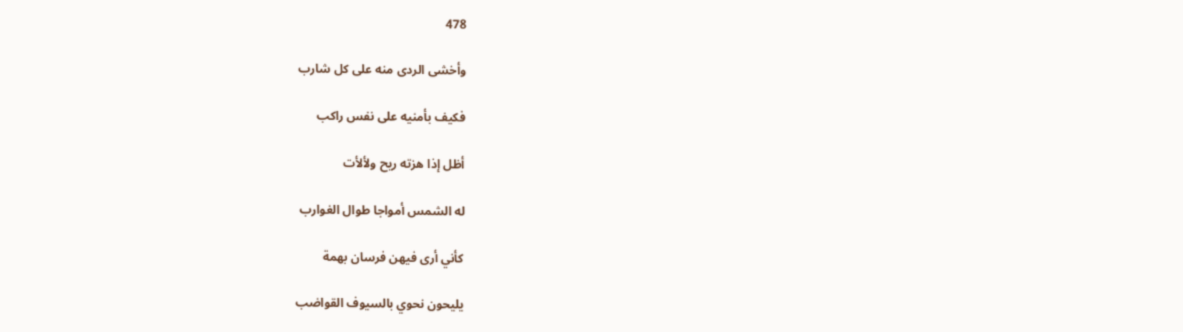478

وأخشى الردى منه على كل شارب

فكيف بأمنيه على نفس راكب

أظل إذا هزته ريح ولألأت

له الشمس أمواجا طوال الغوارب

كأني أرى فيهن فرسان بهمة

يليحون نحوي بالسيوف القواضب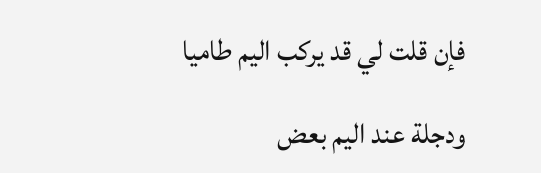فإن قلت لي قد يركب اليم طاميا

ودجلة عند اليم بعض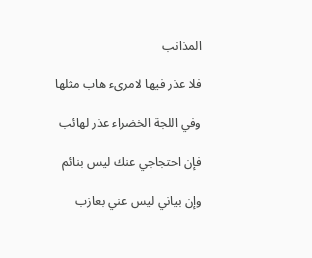المذانب

فلا عذر فيها لامرىء هاب مثلها

وفي اللجة الخضراء عذر لهائب

فإن احتجاجي عنك ليس بنائم

وإن بياني ليس عني بعازب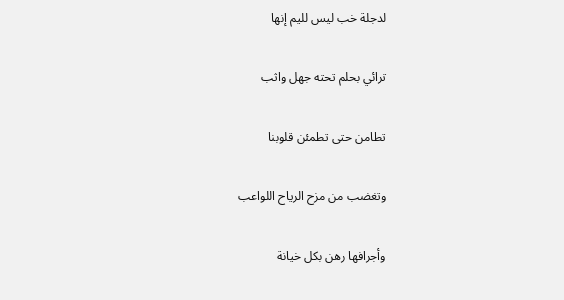لدجلة خب ليس لليم إنها

ترائي بحلم تحته جهل واثب

تطامن حتى تطمئن قلوبنا

وتغضب من مزح الرياح اللواعب

وأجرافها رهن بكل خيانة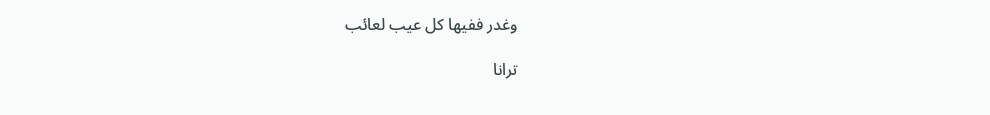وغدر ففيها كل عيب لعائب

ترانا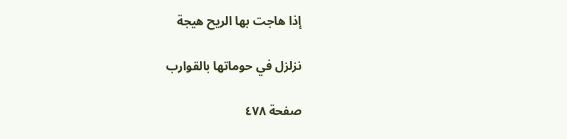إذا هاجت بها الريح هيجة

نزلزل في حوماتها بالقوارب

صفحة ٤٧٨